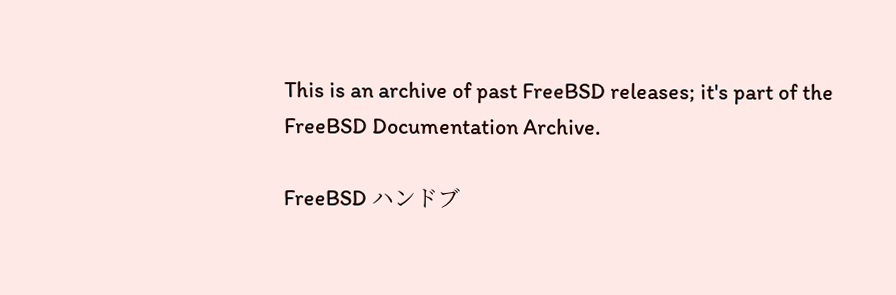This is an archive of past FreeBSD releases; it's part of the FreeBSD Documentation Archive.

FreeBSD ハンドブ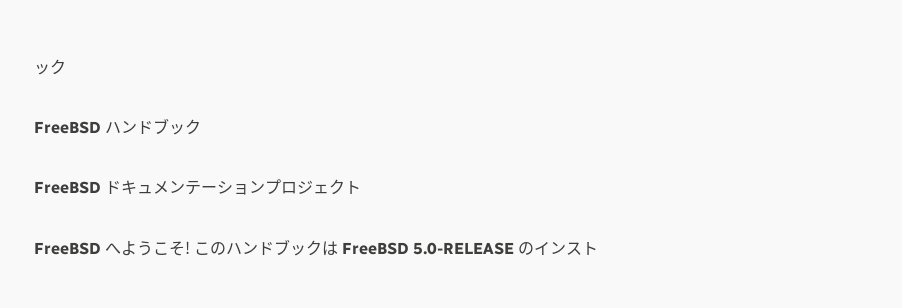ック

FreeBSD ハンドブック

FreeBSD ドキュメンテーションプロジェクト

FreeBSD へようこそ! このハンドブックは FreeBSD 5.0-RELEASE のインスト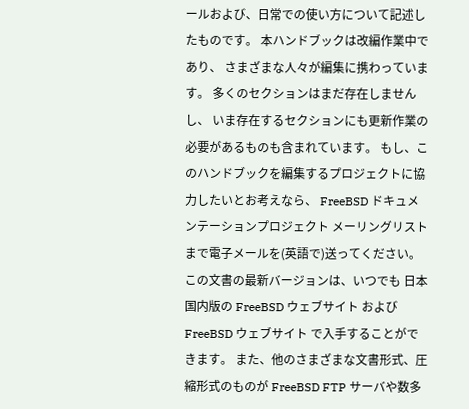ールおよび、日常での使い方について記述したものです。 本ハンドブックは改編作業中であり、 さまざまな人々が編集に携わっています。 多くのセクションはまだ存在しませんし、 いま存在するセクションにも更新作業の必要があるものも含まれています。 もし、このハンドブックを編集するプロジェクトに協力したいとお考えなら、 FreeBSD ドキュメンテーションプロジェクト メーリングリスト まで電子メールを(英語で)送ってください。 この文書の最新バージョンは、いつでも 日本国内版の FreeBSD ウェブサイト および FreeBSD ウェブサイト で入手することができます。 また、他のさまざまな文書形式、圧縮形式のものが FreeBSD FTP サーバや数多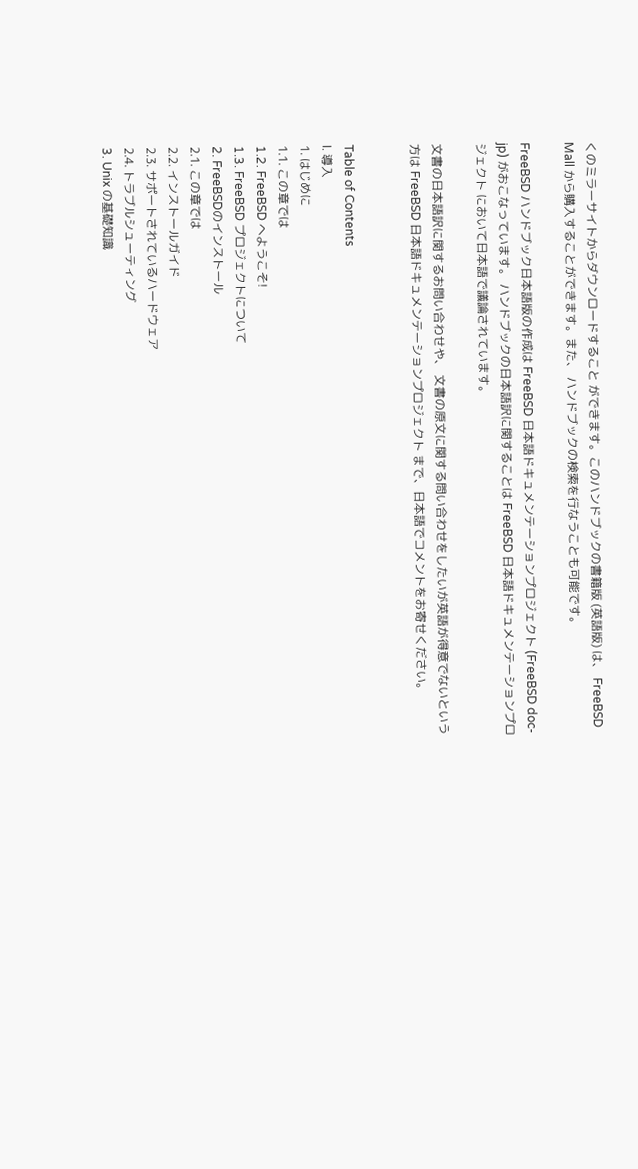くのミラーサイトからダウンロードすること ができます。このハンドブックの書籍版 (英語版) は、 FreeBSD Mall から購入することができます。また、 ハンドブックの検索を行なうことも可能です。

FreeBSD ハンドブック日本語版の作成は FreeBSD 日本語ドキュメンテーションプロジェクト (FreeBSD doc-jp) がおこなっています。 ハンドブックの日本語訳に関することは FreeBSD 日本語ドキュメンテーションプロジェクト において日本語で議論されています。

文書の日本語訳に関するお問い合わせや、 文書の原文に関する問い合わせをしたいが英語が得意でないという方は FreeBSD 日本語ドキュメンテーションプロジェクト まで、日本語でコメントをお寄せください。


Table of Contents
I. 導入
1. はじめに
1.1. この章では
1.2. FreeBSD へようこそ!
1.3. FreeBSD プロジェクトについて
2. FreeBSDのインストール
2.1. この章では
2.2. インストールガイド
2.3. サポートされているハードウェア
2.4. トラブルシューティング
3. Unix の基礎知識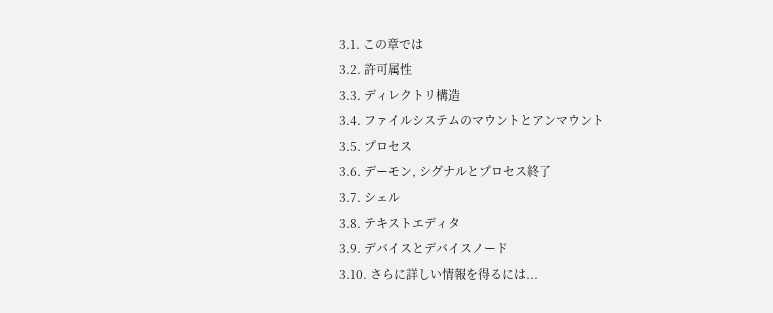3.1. この章では
3.2. 許可属性
3.3. ディレクトリ構造
3.4. ファイルシステムのマウントとアンマウント
3.5. プロセス
3.6. デーモン, シグナルとプロセス終了
3.7. シェル
3.8. テキストエディタ
3.9. デバイスとデバイスノード
3.10. さらに詳しい情報を得るには...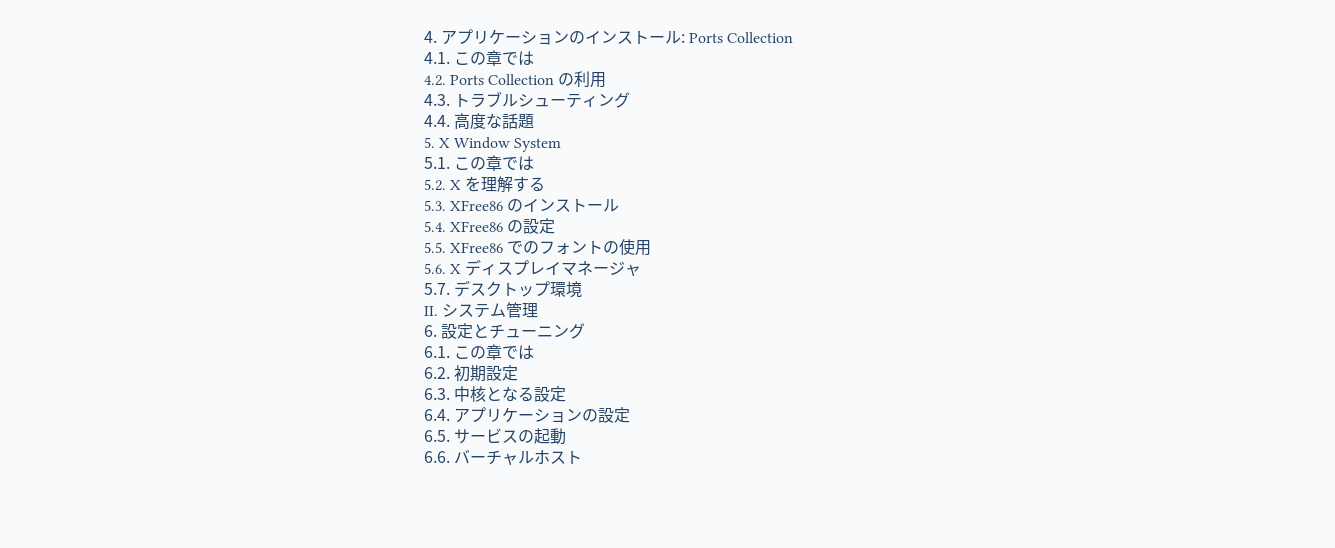4. アプリケーションのインストール: Ports Collection
4.1. この章では
4.2. Ports Collection の利用
4.3. トラブルシューティング
4.4. 高度な話題
5. X Window System
5.1. この章では
5.2. X を理解する
5.3. XFree86 のインストール
5.4. XFree86 の設定
5.5. XFree86 でのフォントの使用
5.6. X ディスプレイマネージャ
5.7. デスクトップ環境
II. システム管理
6. 設定とチューニング
6.1. この章では
6.2. 初期設定
6.3. 中核となる設定
6.4. アプリケーションの設定
6.5. サービスの起動
6.6. バーチャルホスト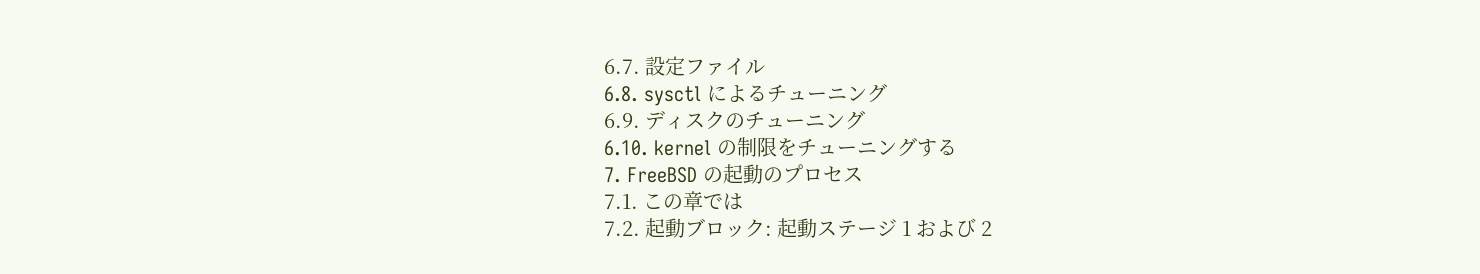6.7. 設定ファイル
6.8. sysctl によるチューニング
6.9. ディスクのチューニング
6.10. kernel の制限をチューニングする
7. FreeBSD の起動のプロセス
7.1. この章では
7.2. 起動ブロック: 起動ステージ 1 および 2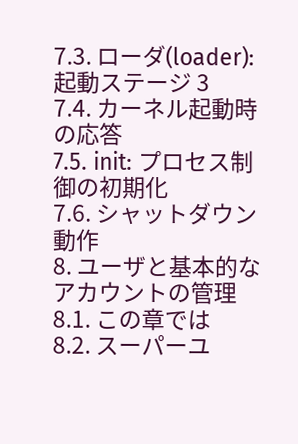7.3. ローダ(loader): 起動ステージ 3
7.4. カーネル起動時の応答
7.5. init: プロセス制御の初期化
7.6. シャットダウン動作
8. ユーザと基本的なアカウントの管理
8.1. この章では
8.2. スーパーユ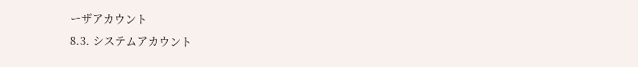ーザアカウント
8.3. システムアカウント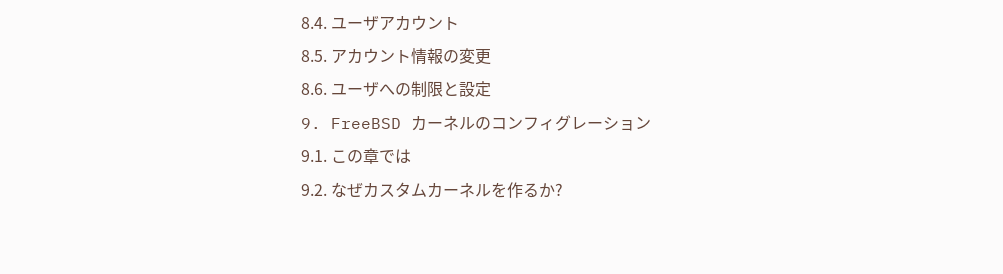8.4. ユーザアカウント
8.5. アカウント情報の変更
8.6. ユーザへの制限と設定
9. FreeBSD カーネルのコンフィグレーション
9.1. この章では
9.2. なぜカスタムカーネルを作るか?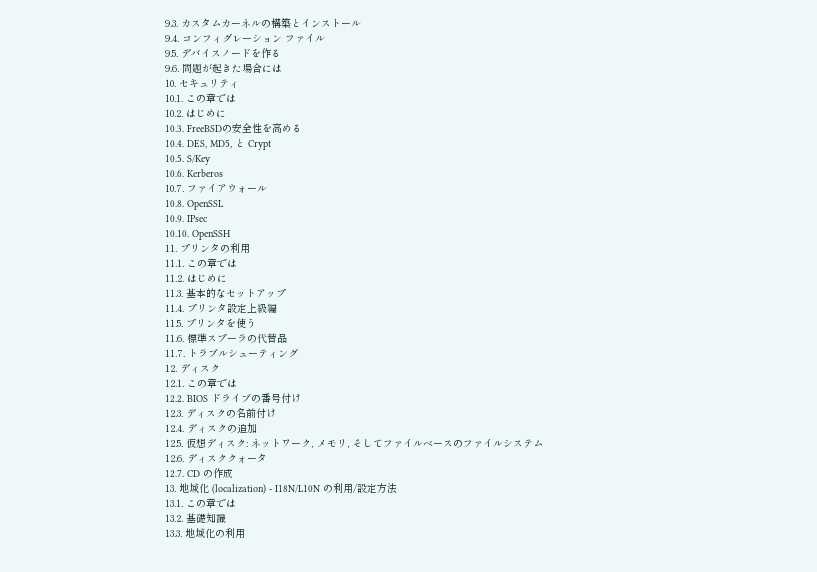9.3. カスタムカーネルの構築とインストール
9.4. コンフィグレーション ファイル
9.5. デバイスノードを作る
9.6. 問題が起きた場合には
10. セキュリティ
10.1. この章では
10.2. はじめに
10.3. FreeBSDの安全性を高める
10.4. DES, MD5, と Crypt
10.5. S/Key
10.6. Kerberos
10.7. ファイアウォール
10.8. OpenSSL
10.9. IPsec
10.10. OpenSSH
11. プリンタの利用
11.1. この章では
11.2. はじめに
11.3. 基本的なセットアップ
11.4. プリンタ設定上級編
11.5. プリンタを使う
11.6. 標準スプーラの代替品
11.7. トラブルシューティング
12. ディスク
12.1. この章では
12.2. BIOS ドライブの番号付け
12.3. ディスクの名前付け
12.4. ディスクの追加
12.5. 仮想ディスク: ネットワーク, メモリ, そしてファイルベースのファイルシステム
12.6. ディスククォータ
12.7. CD の作成
13. 地域化 (localization) - I18N/L10N の利用/設定方法
13.1. この章では
13.2. 基礎知識
13.3. 地域化の利用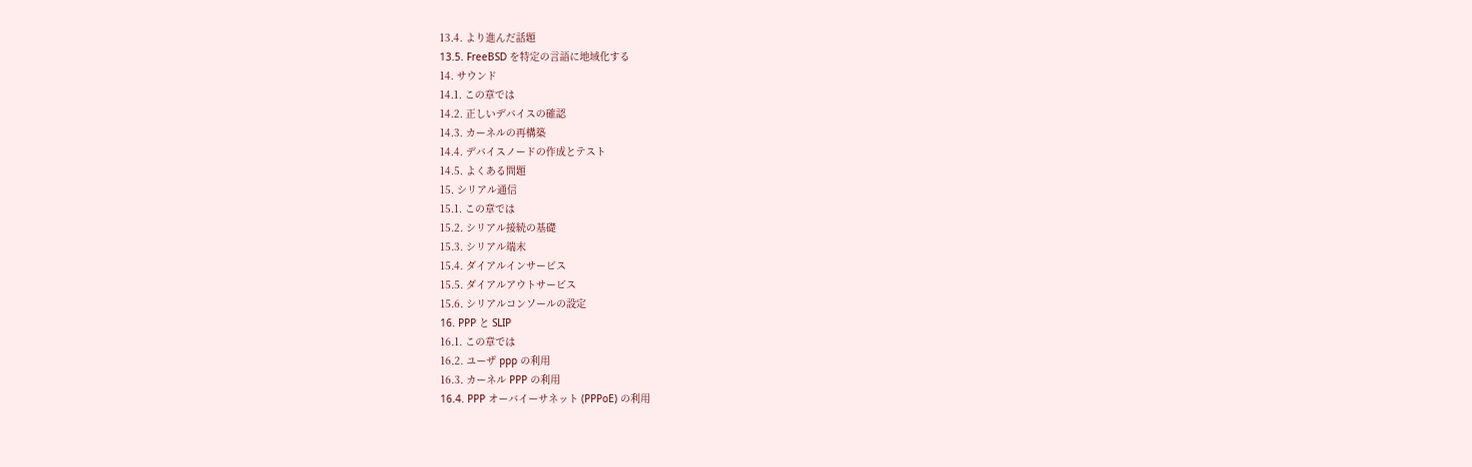13.4. より進んだ話題
13.5. FreeBSD を特定の言語に地域化する
14. サウンド
14.1. この章では
14.2. 正しいデバイスの確認
14.3. カーネルの再構築
14.4. デバイスノードの作成とテスト
14.5. よくある問題
15. シリアル通信
15.1. この章では
15.2. シリアル接続の基礎
15.3. シリアル端末
15.4. ダイアルインサービス
15.5. ダイアルアウトサービス
15.6. シリアルコンソールの設定
16. PPP と SLIP
16.1. この章では
16.2. ユーザ ppp の利用
16.3. カーネル PPP の利用
16.4. PPP オーバイーサネット (PPPoE) の利用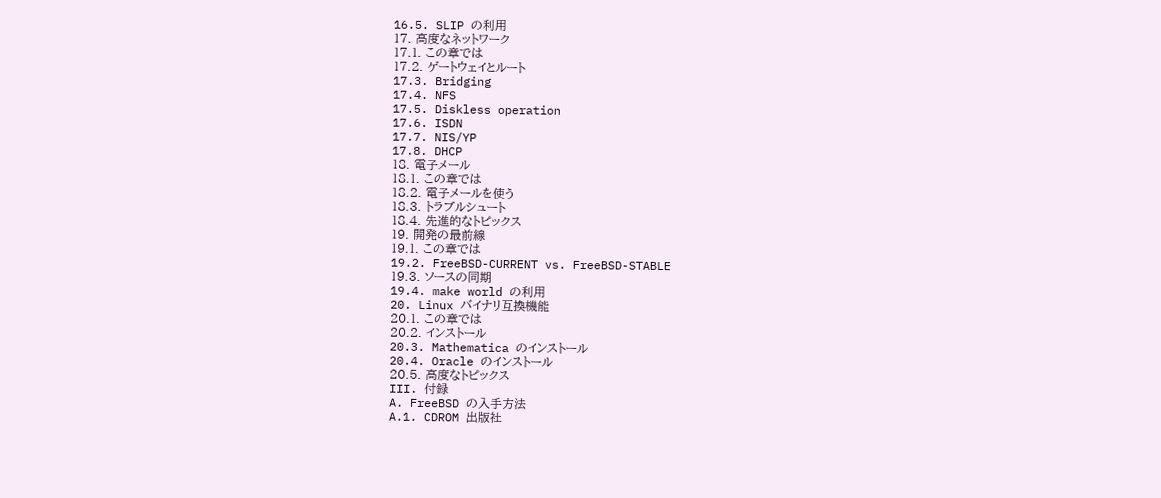16.5. SLIP の利用
17. 高度なネットワーク
17.1. この章では
17.2. ゲートウェイとルート
17.3. Bridging
17.4. NFS
17.5. Diskless operation
17.6. ISDN
17.7. NIS/YP
17.8. DHCP
18. 電子メール
18.1. この章では
18.2. 電子メールを使う
18.3. トラブルシュート
18.4. 先進的なトピックス
19. 開発の最前線
19.1. この章では
19.2. FreeBSD-CURRENT vs. FreeBSD-STABLE
19.3. ソースの同期
19.4. make world の利用
20. Linux バイナリ互換機能
20.1. この章では
20.2. インストール
20.3. Mathematica のインストール
20.4. Oracle のインストール
20.5. 高度なトピックス
III. 付録
A. FreeBSD の入手方法
A.1. CDROM 出版社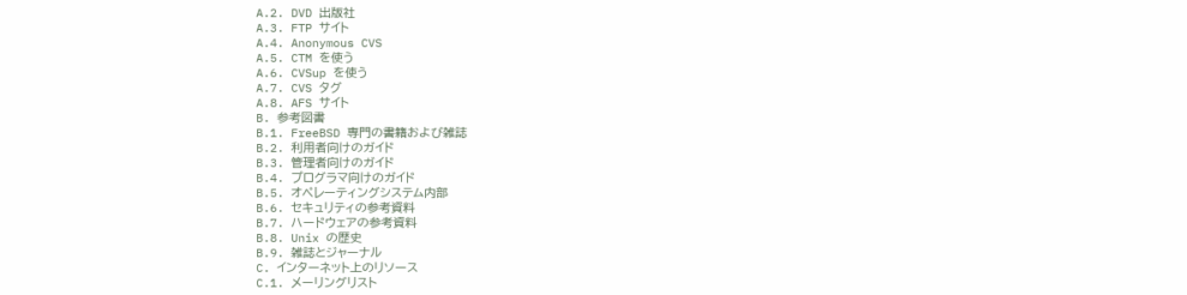A.2. DVD 出版社
A.3. FTP サイト
A.4. Anonymous CVS
A.5. CTM を使う
A.6. CVSup を使う
A.7. CVS タグ
A.8. AFS サイト
B. 参考図書
B.1. FreeBSD 専門の書籍および雑誌
B.2. 利用者向けのガイド
B.3. 管理者向けのガイド
B.4. プログラマ向けのガイド
B.5. オペレーティングシステム内部
B.6. セキュリティの参考資料
B.7. ハードウェアの参考資料
B.8. Unix の歴史
B.9. 雑誌とジャーナル
C. インターネット上のリソース
C.1. メーリングリスト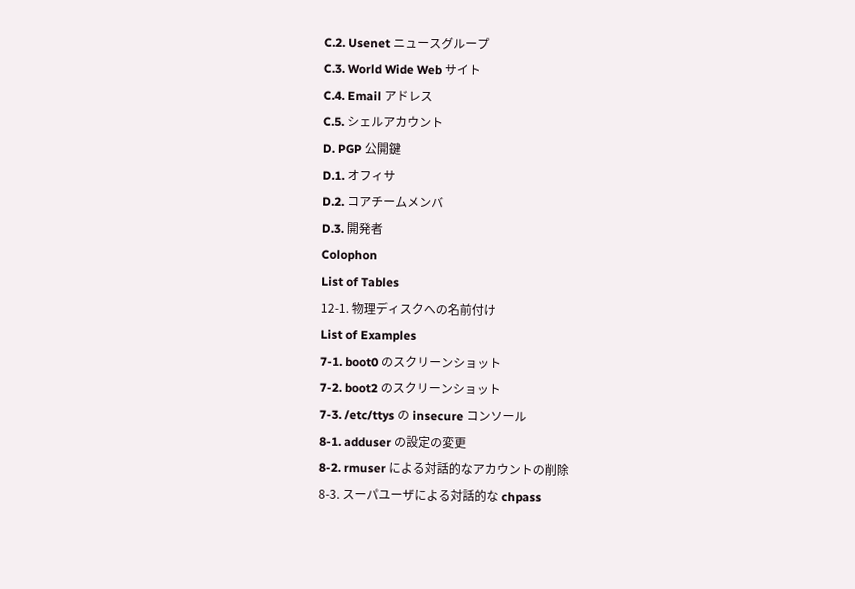C.2. Usenet ニュースグループ
C.3. World Wide Web サイト
C.4. Email アドレス
C.5. シェルアカウント
D. PGP 公開鍵
D.1. オフィサ
D.2. コアチームメンバ
D.3. 開発者
Colophon
List of Tables
12-1. 物理ディスクへの名前付け
List of Examples
7-1. boot0 のスクリーンショット
7-2. boot2 のスクリーンショット
7-3. /etc/ttys の insecure コンソール
8-1. adduser の設定の変更
8-2. rmuser による対話的なアカウントの削除
8-3. スーパユーザによる対話的な chpass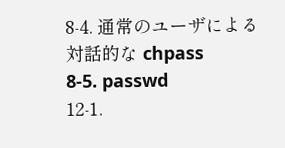8-4. 通常のユーザによる対話的な chpass
8-5. passwd
12-1.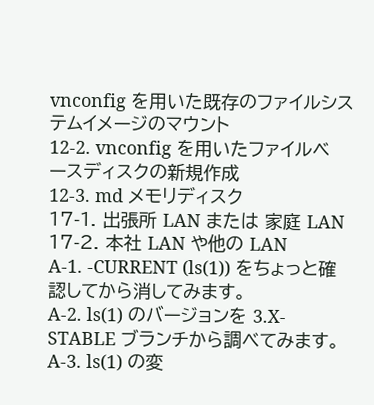vnconfig を用いた既存のファイルシステムイメージのマウント
12-2. vnconfig を用いたファイルベースディスクの新規作成
12-3. md メモリディスク
17-1. 出張所 LAN または 家庭 LAN
17-2. 本社 LAN や他の LAN
A-1. -CURRENT (ls(1)) をちょっと確認してから消してみます。
A-2. ls(1) のバージョンを 3.X-STABLE ブランチから調べてみます。
A-3. ls(1) の変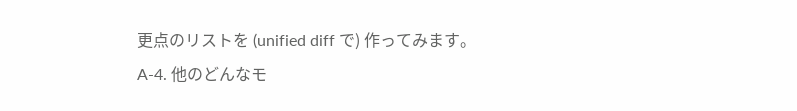更点のリストを (unified diff で) 作ってみます。
A-4. 他のどんなモ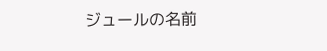ジュールの名前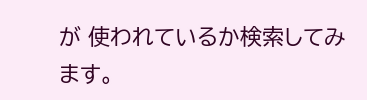が 使われているか検索してみます。